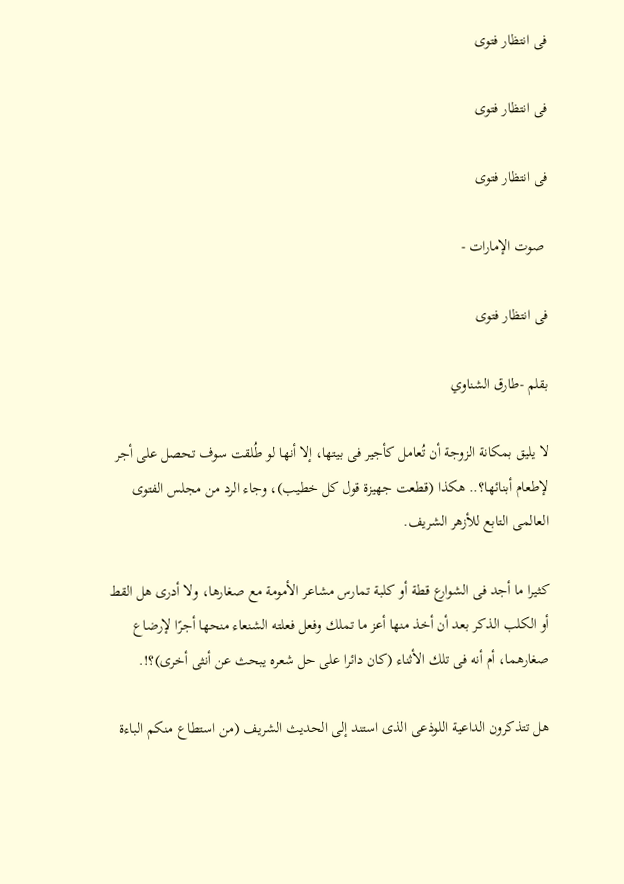فى انتظار فتوى

فى انتظار فتوى

فى انتظار فتوى

 صوت الإمارات -

فى انتظار فتوى

بقلم -طارق الشناوي

لا يليق بمكانة الزوجة أن تُعامل كأجير فى بيتها، إلا أنها لو طُلقت سوف تحصل على أجر لإطعام أبنائها؟.. هكذا (قطعت جهيزة قول كل خطيب)، وجاء الرد من مجلس الفتوى العالمى التابع للأزهر الشريف.

كثيرا ما أجد فى الشوارع قطة أو كلبة تمارس مشاعر الأمومة مع صغارها، ولا أدرى هل القط أو الكلب الذكر بعد أن أخذ منها أعز ما تملك وفعل فعلته الشنعاء منحها أجرًا لإرضاع صغارهما، أم أنه فى تلك الأثناء (كان دائرا على حل شعره يبحث عن أنثى أخرى)؟!.

هل تتذكرون الداعية اللوذعى الذى استند إلى الحديث الشريف (من استطاع منكم الباءة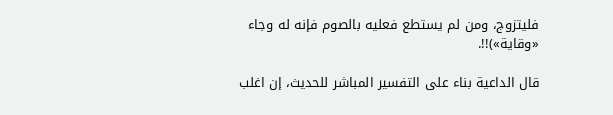فليتزوج، ومن لم يستطع فعليه بالصوم فإنه له وجاء «وقاية»)!!.

قال الداعية بناء على التفسير المباشر للحديث، إن اغلب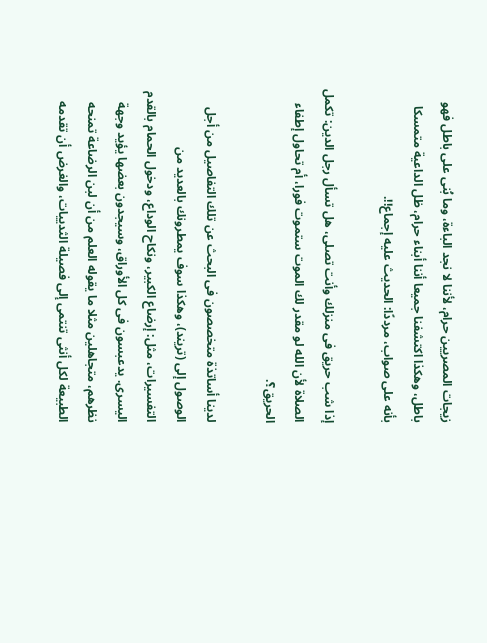زيجات المصريين حرام، لأننا لا نجد الباءة، وما بُنى على باطل فهو باطل، وهكذا اكتشفنا جميعا أننا أبناء حرام، ظل الداعية متمسكا بأنه على صواب، مرددًا: الحديث عليه إجماع!!.

إذا شب حريق فى منزلك وأنت تصلى، هل تسأل رجل الدين: تكمل الصلاة لأن الله لو مقدر لك الموت ستموت فورا، أم تحاول إطفاء الحريق؟.

لدينا أساتذة متخصصون فى البحث عن تلك التفاصيل من أجل الوصول إلى (تريند)، وهكذا سوف يمطرونك بالعديد من التفسيرات، مثل: إرضاع الكبير، ونكاح الوداع، ودخول الحمام بالقدم اليسرى. يدعبسون فى كل الأوراق، وسيجدون بعضها يؤيد وجهة نظرهم، متجاهلين مثلا ما يقوله العلم من أن لبن الرضاعة تمنحه الطبيعة لكل أنثى تنتمى إلى فصيلة الثدييات، والغرض أن تقدمه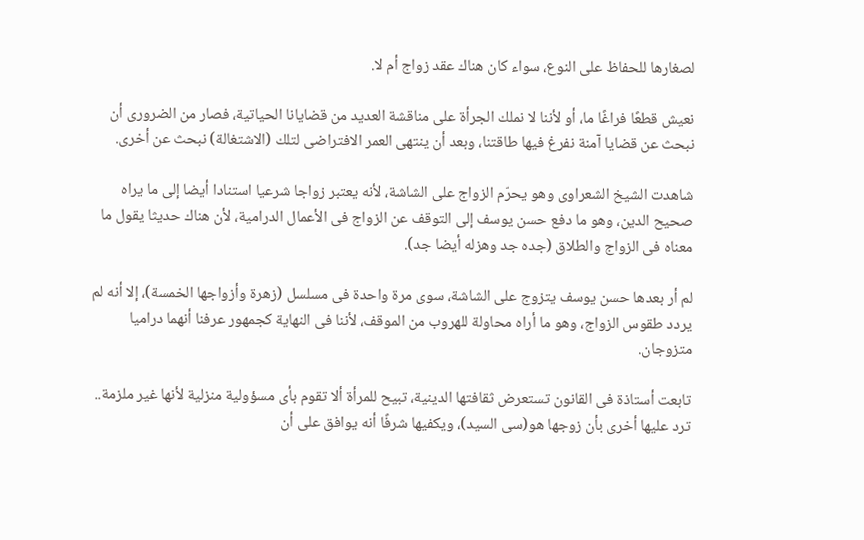لصغارها للحفاظ على النوع، سواء كان هناك عقد زواج أم لا.

نعيش قطعًا فراغًا ما، أو لأننا لا نملك الجرأة على مناقشة العديد من قضايانا الحياتية، فصار من الضرورى أن نبحث عن قضايا آمنة نفرغ فيها طاقتنا، وبعد أن ينتهى العمر الافتراضى لتلك (الاشتغالة) نبحث عن أخرى.

شاهدت الشيخ الشعراوى وهو يحرّم الزواج على الشاشة، لأنه يعتبر زواجا شرعيا استنادا أيضا إلى ما يراه صحيح الدين، وهو ما دفع حسن يوسف إلى التوقف عن الزواج فى الأعمال الدرامية، لأن هناك حديثا يقول ما معناه فى الزواج والطلاق (جده جد وهزله أيضا جد).

لم أر بعدها حسن يوسف يتزوج على الشاشة، سوى مرة واحدة فى مسلسل (زهرة وأزواجها الخمسة)، إلا أنه لم يردد طقوس الزواج، وهو ما أراه محاولة للهروب من الموقف، لأننا فى النهاية كجمهور عرفنا أنهما دراميا متزوجان.

تابعت أستاذة فى القانون تستعرض ثقافتها الدينية، تبيح للمرأة ألا تقوم بأى مسؤولية منزلية لأنها غير ملزمة.. ترد عليها أخرى بأن زوجها هو(سى السيد)، ويكفيها شرفًا أنه يوافق على أن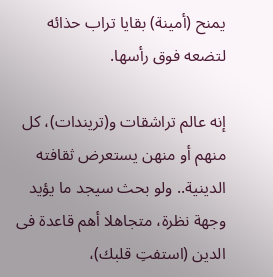يمنح (أمينة) بقايا تراب حذائه لتضعه فوق رأسها.

إنه عالم تراشقات و(تريندات)، كل منهم أو منهن يستعرض ثقافته الدينية.. ولو بحث سيجد ما يؤيد وجهة نظرة، متجاهلا أهم قاعدة فى الدين (استفتِ قلبك)،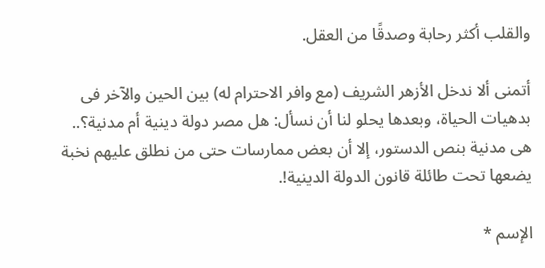والقلب أكثر رحابة وصدقًا من العقل.

أتمنى ألا ندخل الأزهر الشريف (مع وافر الاحترام له) بين الحين والآخر فى بدهيات الحياة، وبعدها يحلو لنا أن نسأل: هل مصر دولة دينية أم مدنية؟.. هى مدنية بنص الدستور، إلا أن بعض ممارسات حتى من نطلق عليهم نخبة يضعها تحت طائلة قانون الدولة الدينية!.

الإسم *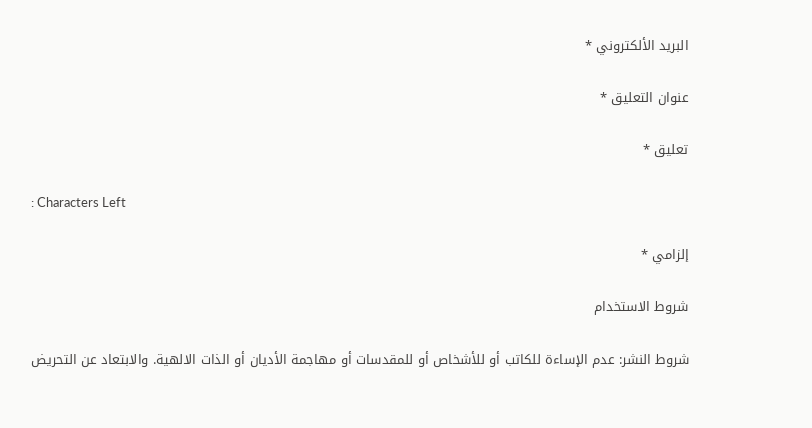البريد الألكتروني *

عنوان التعليق *

تعليق *

: Characters Left

إلزامي *

شروط الاستخدام

شروط النشر: عدم الإساءة للكاتب أو للأشخاص أو للمقدسات أو مهاجمة الأديان أو الذات الالهية. والابتعاد عن التحريض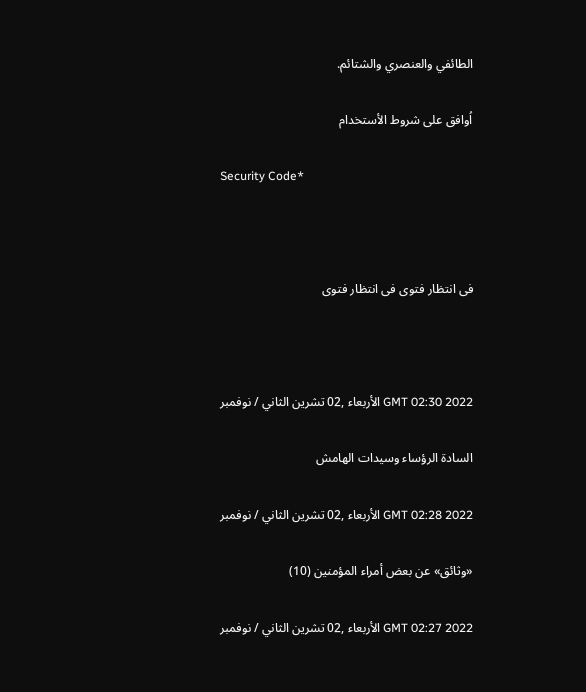الطائفي والعنصري والشتائم.

اُوافق على شروط الأستخدام

Security Code*



فى انتظار فتوى فى انتظار فتوى



GMT 02:30 2022 الأربعاء ,02 تشرين الثاني / نوفمبر

السادة الرؤساء وسيدات الهامش

GMT 02:28 2022 الأربعاء ,02 تشرين الثاني / نوفمبر

«وثائق» عن بعض أمراء المؤمنين (10)

GMT 02:27 2022 الأربعاء ,02 تشرين الثاني / نوفمبر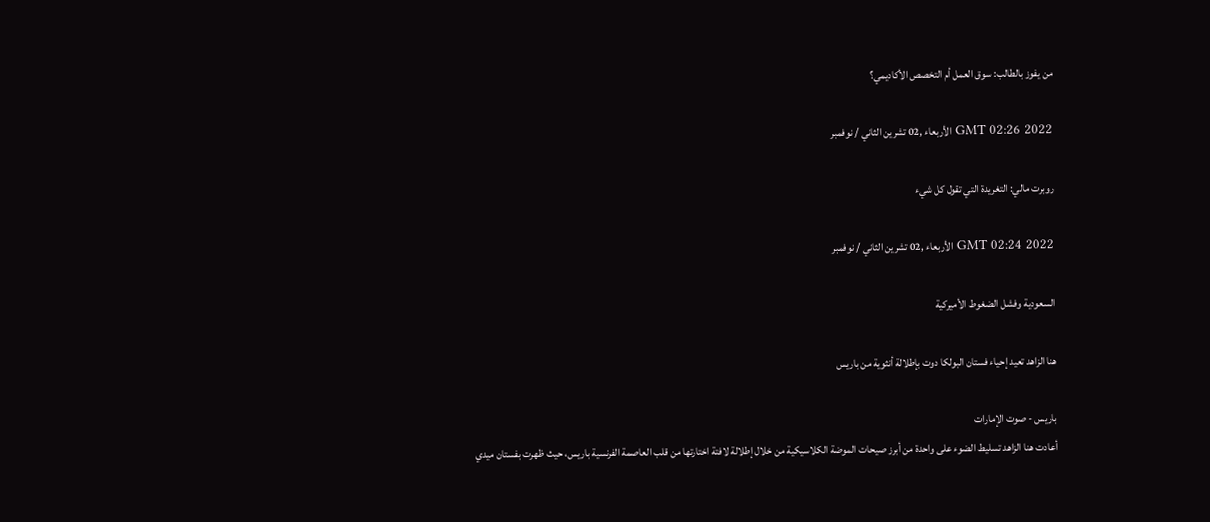من يفوز بالطالب: سوق العمل أم التخصص الأكاديمي؟

GMT 02:26 2022 الأربعاء ,02 تشرين الثاني / نوفمبر

روبرت مالي: التغريدة التي تقول كل شيء

GMT 02:24 2022 الأربعاء ,02 تشرين الثاني / نوفمبر

السعودية وفشل الضغوط الأميركية

هنا الزاهد تعيد إحياء فستان البولكا دوت بإطلالة أنثوية من باريس

باريس - صوت الإمارات
أعادت هنا الزاهد تسليط الضوء على واحدة من أبرز صيحات الموضة الكلاسيكية من خلال إطلالة لافتة اختارتها من قلب العاصمة الفرنسية باريس، حيث ظهرت بفستان ميدي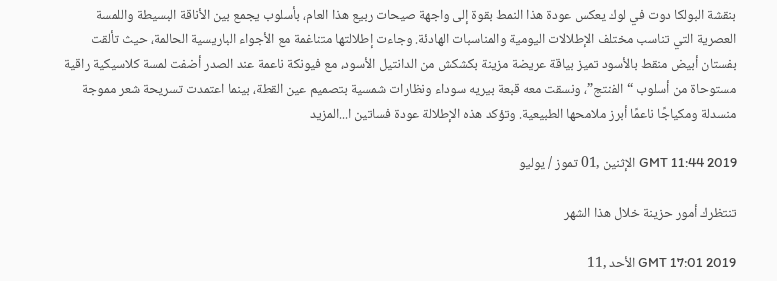بنقشة البولكا دوت في لوك يعكس عودة هذا النمط بقوة إلى واجهة صيحات ربيع هذا العام، بأسلوب يجمع بين الأناقة البسيطة واللمسة العصرية التي تناسب مختلف الإطلالات اليومية والمناسبات الهادئة. وجاءت إطلالتها متناغمة مع الأجواء الباريسية الحالمة، حيث تألقت بفستان أبيض منقط بالأسود تميز بياقة عريضة مزينة بكشكش من الدانتيل الأسود، مع فيونكة ناعمة عند الصدر أضفت لمسة كلاسيكية راقية مستوحاة من أسلوب “الفنتج”، ونسقت معه قبعة بيريه سوداء ونظارات شمسية بتصميم عين القطة، بينما اعتمدت تسريحة شعر مموجة منسدلة ومكياجًا ناعمًا أبرز ملامحها الطبيعية. وتؤكد هذه الإطلالة عودة فساتين ا...المزيد

GMT 11:44 2019 الإثنين ,01 تموز / يوليو

تنتظرك أمور حزينة خلال هذا الشهر

GMT 17:01 2019 الأحد ,11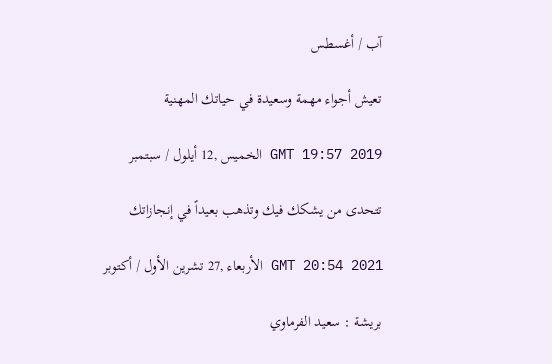آب / أغسطس

تعيش أجواء مهمة وسعيدة في حياتك المهنية

GMT 19:57 2019 الخميس ,12 أيلول / سبتمبر

تتحدى من يشكك فيك وتذهب بعيداً في إنجازاتك

GMT 20:54 2021 الأربعاء ,27 تشرين الأول / أكتوبر

بريشة : سعيد الفرماوي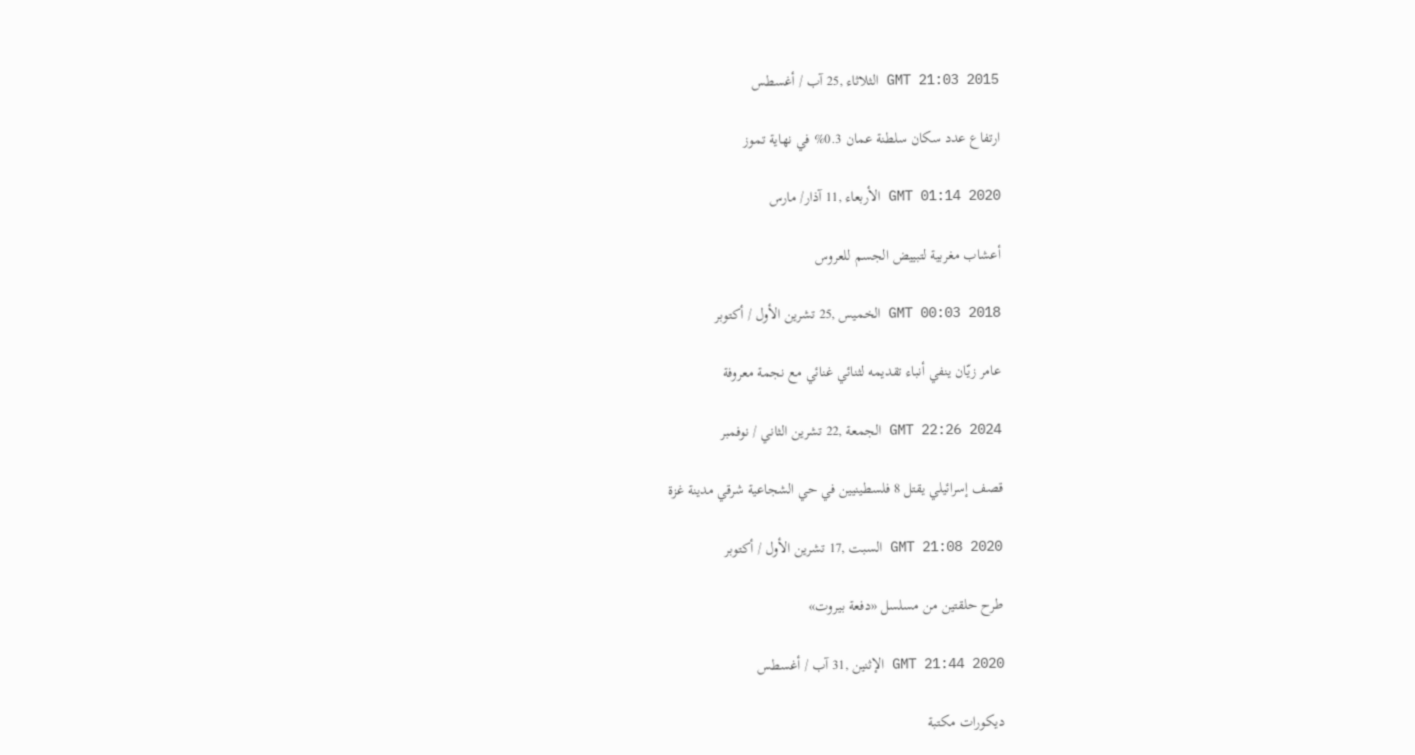GMT 21:03 2015 الثلاثاء ,25 آب / أغسطس

ارتفاع عدد سكان سلطنة عمان 0.3% في نهاية تموز

GMT 01:14 2020 الأربعاء ,11 آذار/ مارس

أعشاب مغربية لتبييض الجسم للعروس

GMT 00:03 2018 الخميس ,25 تشرين الأول / أكتوبر

عامر زيّان ينفي أنباء تقديمه لثنائي غنائي مع نجمة معروفة

GMT 22:26 2024 الجمعة ,22 تشرين الثاني / نوفمبر

قصف إسرائيلي يقتل 8 فلسطينيين في حي الشجاعية شرقي مدينة غزة

GMT 21:08 2020 السبت ,17 تشرين الأول / أكتوبر

طرح حلقتين من مسلسل «دفعة بيروت»

GMT 21:44 2020 الإثنين ,31 آب / أغسطس

ديكورات مكتبة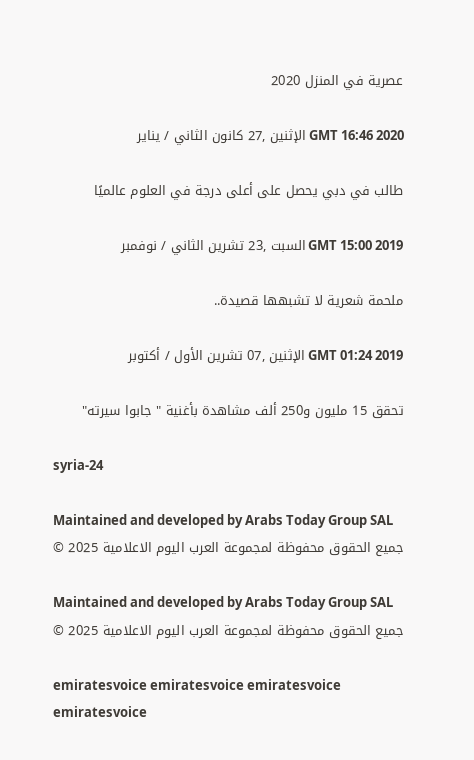عصرية في المنزل 2020

GMT 16:46 2020 الإثنين ,27 كانون الثاني / يناير

طالب في دبي يحصل على أعلى درجة في العلوم عالميًا

GMT 15:00 2019 السبت ,23 تشرين الثاني / نوفمبر

ملحمة شعرية لا تشبهها قصيدة..

GMT 01:24 2019 الإثنين ,07 تشرين الأول / أكتوبر

تحقق 15 مليون و250 ألف مشاهدة بأغنية " جابوا سيرته"

syria-24

Maintained and developed by Arabs Today Group SAL
جميع الحقوق محفوظة لمجموعة العرب اليوم الاعلامية 2025 ©

Maintained and developed by Arabs Today Group SAL
جميع الحقوق محفوظة لمجموعة العرب اليوم الاعلامية 2025 ©

emiratesvoice emiratesvoice emiratesvoice emiratesvoice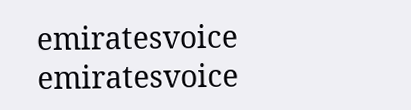emiratesvoice emiratesvoice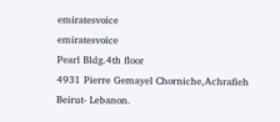emiratesvoice
emiratesvoice
Pearl Bldg.4th floor
4931 Pierre Gemayel Chorniche,Achrafieh
Beirut- Lebanon.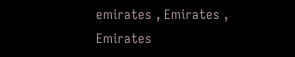emirates , Emirates , Emirates